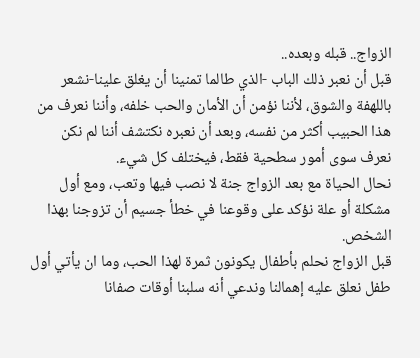الزواج.. قبله وبعده..
قبل أن نعبر ذلك الباب -الذي طالما تمنينا أن يغلق علينا-نشعر باللهفة والشوق، لأننا نؤمن أن الأمان والحب خلفه، وأننا نعرف من هذا الحبيب أكثر من نفسه، وبعد أن نعبره نكتشف أننا لم نكن نعرف سوى أمور سطحية فقط، فيختلف كل شيء.
نحال الحياة مع بعد الزواج جنة لا نصب فيها وتعب، ومع أول مشكلة أو علة نؤكد على وقوعنا في خطأ جسيم أن تزوجنا بهذا الشخص.
قبل الزواج نحلم بأطفال يكونون ثمرة لهذا الحب، وما ان يأتي أول طفل نعلق عليه إهمالنا وندعي أنه سلبنا أوقات صفانا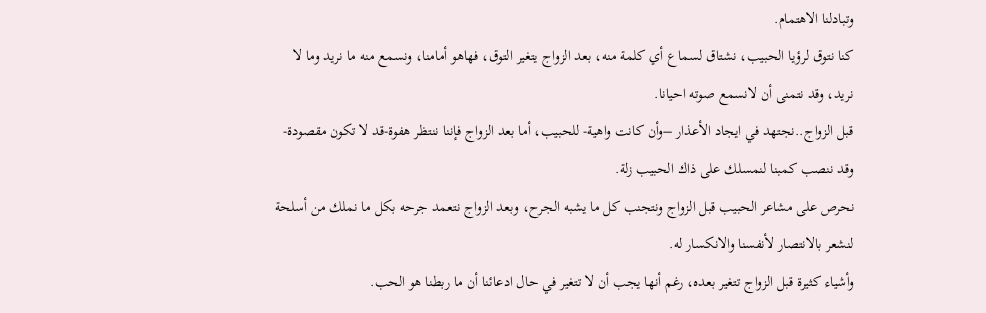وتبادلنا الاهتمام.
كنا نتوق لرؤيا الحبيب، نشتاق لسماع أي كلمة منه، بعد الزواج يتغير التوق، فهاهو أمامنا، ونسمع منه ما نريد وما لا نريد، وقد نتمنى أن لانسمع صوته احيانا.
قبل الزواج..نجتهد في ايجاد الأعذار –وأن كانت واهية- للحبيب، أما بعد الزواج فإننا ننتظر هفوة-قد لا تكون مقصودة- وقد ننصب كمبنا لنمسلك على ذاك الحبيب زلة.
نحرص على مشاعر الحبيب قبل الزواج ونتجنب كل ما يشبه الجرح، وبعد الزواج نتعمد جرحه بكل ما نملك من أسلحة لنشعر بالانتصار لأنفسنا والانكسار له.
وأشياء كثيرة قبل الزواج تتغير بعده، رغم أنها يجب أن لا تتغير في حال ادعائنا أن ما ربطنا هو الحب.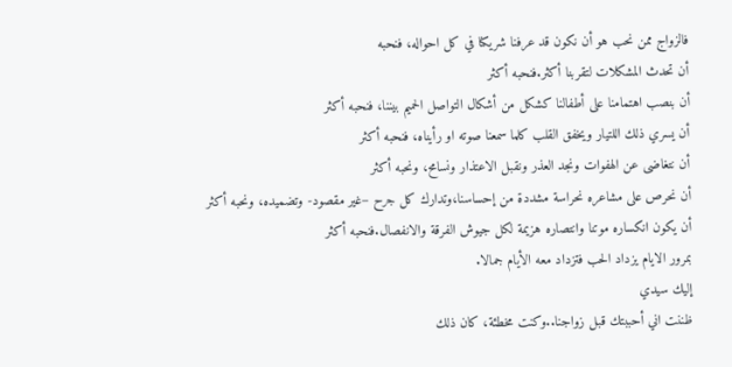فالزواج ممن نحب هو أن نكون قد عرفنا شريكنا في كل احواله، فنحبه
أن تحدث المشكلات لتقربنا أكثر.فنحبه أكثر
أن بنصب اهتمامنا على أطفالنا كشكل من أشكال التواصل الحميم بيننا، فنحبه أكثر
أن يسري ذلك اللتيار ويخفق القلب كلما سمعنا صوته او رأيناه، فنحبه أكثر
أن نتغاضى عن الهفوات ونجد العذر ونقبل الاعتذار ونسامح، ونحبه أكثر
أن نحرص على مشاعره نحراسة مشددة من إحساسنا،وتدارك كل جرح –غير مقصود- وتضميده، ونحبه أكثر
أن يكون انكساره موتنا وانتصاره هزيمة لكل جيوش الفرقة والانفصال.فنحبه أكثر
بمرور الايام يزداد الحب فتزداد معه الأيام جمالا.
إليك سيدي
ظننت اني أحببتك قبل زواجنا..وكنت مخطئة، كان ذلك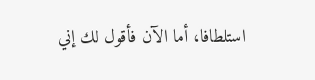استلطافا، أما الآن فأقول لك إني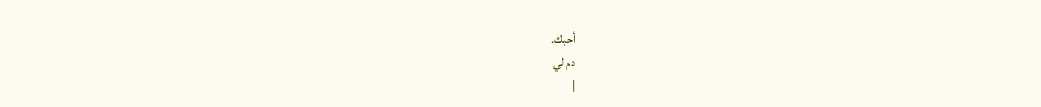أحبك.
دم لي
|